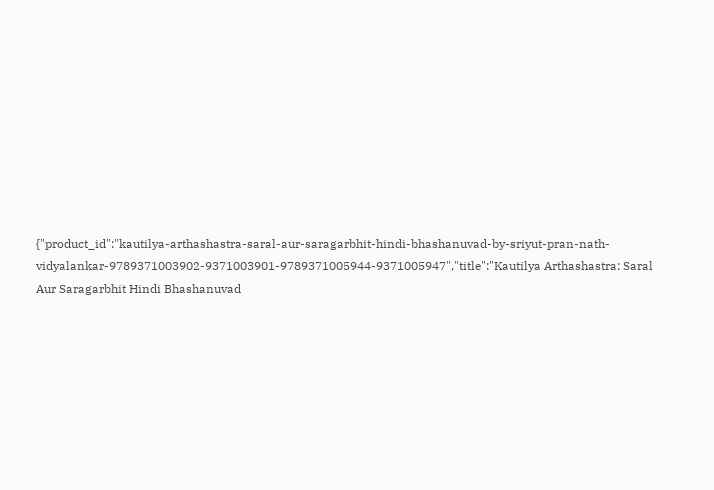{"product_id":"kautilya-arthashastra-saral-aur-saragarbhit-hindi-bhashanuvad-by-sriyut-pran-nath-vidyalankar-9789371003902-9371003901-9789371005944-9371005947","title":"Kautilya Arthashastra: Saral Aur Saragarbhit Hindi Bhashanuvad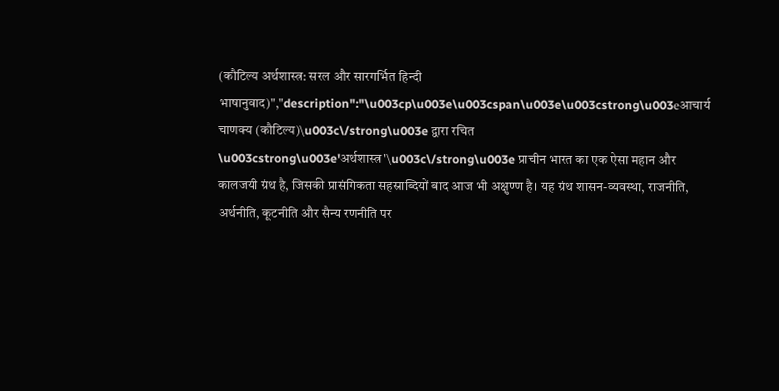(कौटिल्य अर्थशास्त्र: सरल और सारगर्भित हिन्दी भाषानुवाद)","description":"\u003cp\u003e\u003cspan\u003e\u003cstrong\u003eआचार्य चाणक्य (कौटिल्य)\u003c\/strong\u003e द्वारा रचित \u003cstrong\u003e'अर्थशास्त्र'\u003c\/strong\u003e प्राचीन भारत का एक ऐसा महान और कालजयी ग्रंथ है, जिसकी प्रासंगिकता सहस्राब्दियों बाद आज भी अक्षुण्ण है। यह ग्रंथ शासन-व्यवस्था, राजनीति, अर्थनीति, कूटनीति और सैन्य रणनीति पर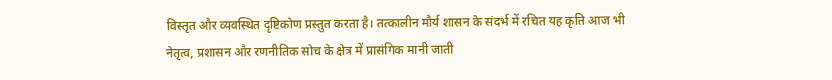विस्तृत और व्यवस्थित दृष्टिकोण प्रस्तुत करता है। तत्कालीन मौर्य शासन के संदर्भ में रचित यह कृति आज भी नेतृत्व, प्रशासन और रणनीतिक सोच के क्षेत्र में प्रासंगिक मानी जाती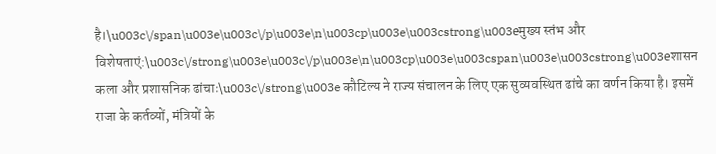है।\u003c\/span\u003e\u003c\/p\u003e\n\u003cp\u003e\u003cstrong\u003eमुख्य स्तंभ और विशेषताएं:\u003c\/strong\u003e\u003c\/p\u003e\n\u003cp\u003e\u003cspan\u003e\u003cstrong\u003eशासन कला और प्रशासनिक ढांचाः\u003c\/strong\u003e कौटिल्य ने राज्य संचालन के लिए एक सुव्यवस्थित ढांचे का वर्णन किया है। इसमें राजा के कर्तव्यों, मंत्रियों के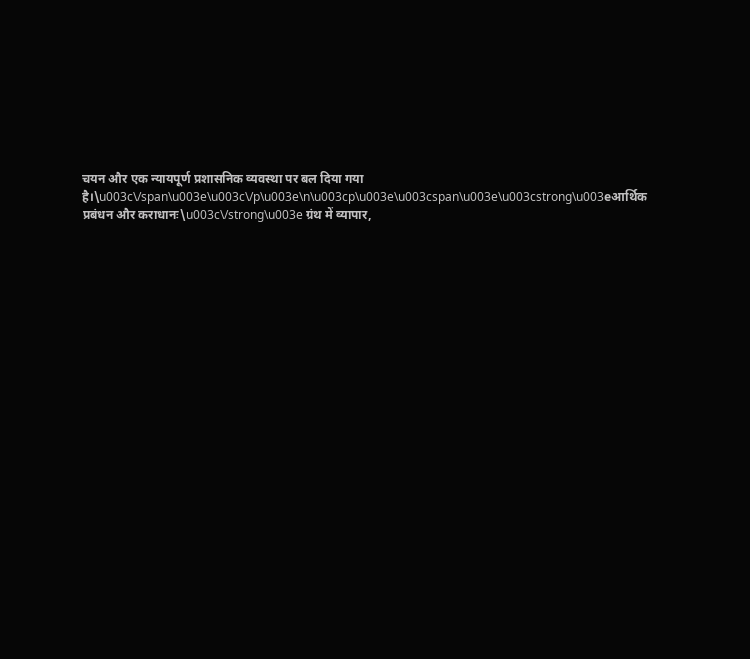चयन और एक न्यायपूर्ण प्रशासनिक व्यवस्था पर बल दिया गया है।\u003c\/span\u003e\u003c\/p\u003e\n\u003cp\u003e\u003cspan\u003e\u003cstrong\u003eआर्थिक प्रबंधन और कराधानः\u003c\/strong\u003e ग्रंथ में व्यापार,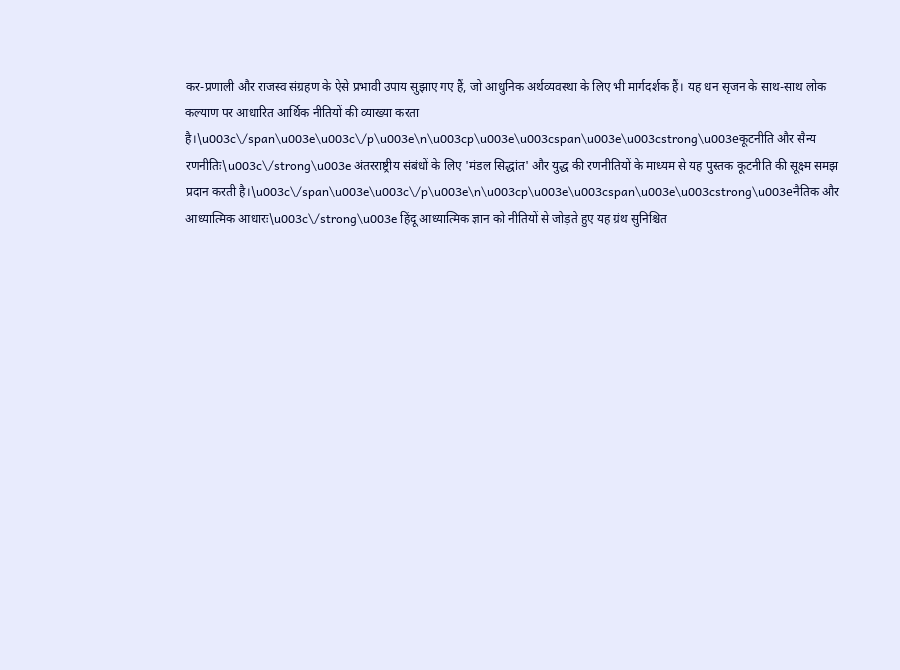कर-प्रणाली और राजस्व संग्रहण के ऐसे प्रभावी उपाय सुझाए गए हैं, जो आधुनिक अर्थव्यवस्था के लिए भी मार्गदर्शक हैं। यह धन सृजन के साथ-साथ लोक कल्याण पर आधारित आर्थिक नीतियों की व्याख्या करता है।\u003c\/span\u003e\u003c\/p\u003e\n\u003cp\u003e\u003cspan\u003e\u003cstrong\u003eकूटनीति और सैन्य रणनीतिः\u003c\/strong\u003e अंतरराष्ट्रीय संबंधों के लिए 'मंडल सिद्धांत' और युद्ध की रणनीतियों के माध्यम से यह पुस्तक कूटनीति की सूक्ष्म समझ प्रदान करती है।\u003c\/span\u003e\u003c\/p\u003e\n\u003cp\u003e\u003cspan\u003e\u003cstrong\u003eनैतिक और आध्यात्मिक आधारः\u003c\/strong\u003e हिंदू आध्यात्मिक ज्ञान को नीतियों से जोड़ते हुए यह ग्रंथ सुनिश्चित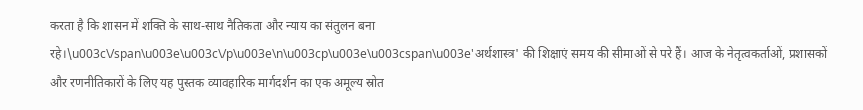करता है कि शासन में शक्ति के साथ-साथ नैतिकता और न्याय का संतुलन बना रहे।\u003c\/span\u003e\u003c\/p\u003e\n\u003cp\u003e\u003cspan\u003e'अर्थशास्त्र' की शिक्षाएं समय की सीमाओं से परे हैं। आज के नेतृत्वकर्ताओं, प्रशासकों और रणनीतिकारों के लिए यह पुस्तक व्यावहारिक मार्गदर्शन का एक अमूल्य स्रोत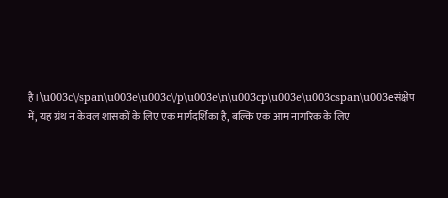है।\u003c\/span\u003e\u003c\/p\u003e\n\u003cp\u003e\u003cspan\u003eसंक्षेप में, यह ग्रंथ न केवल शासकों के लिए एक मार्गदर्शिका है, बल्कि एक आम नागरिक के लिए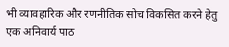भी व्यावहारिक और रणनीतिक सोच विकसित करने हेतु एक अनिवार्य पाठ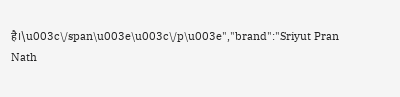है।\u003c\/span\u003e\u003c\/p\u003e","brand":"Sriyut Pran Nath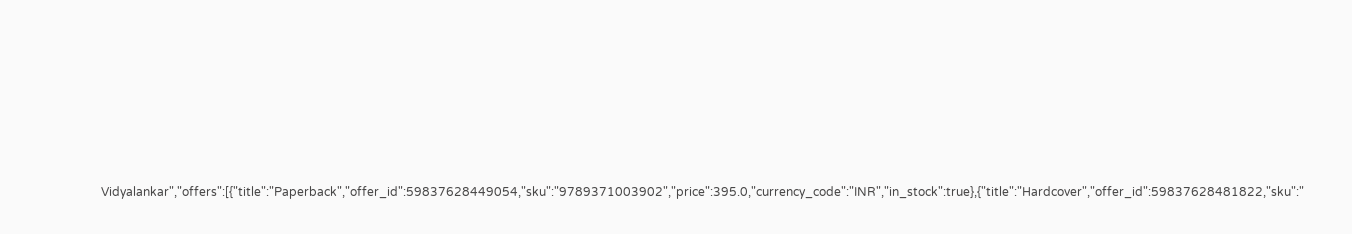Vidyalankar","offers":[{"title":"Paperback","offer_id":59837628449054,"sku":"9789371003902","price":395.0,"currency_code":"INR","in_stock":true},{"title":"Hardcover","offer_id":59837628481822,"sku":"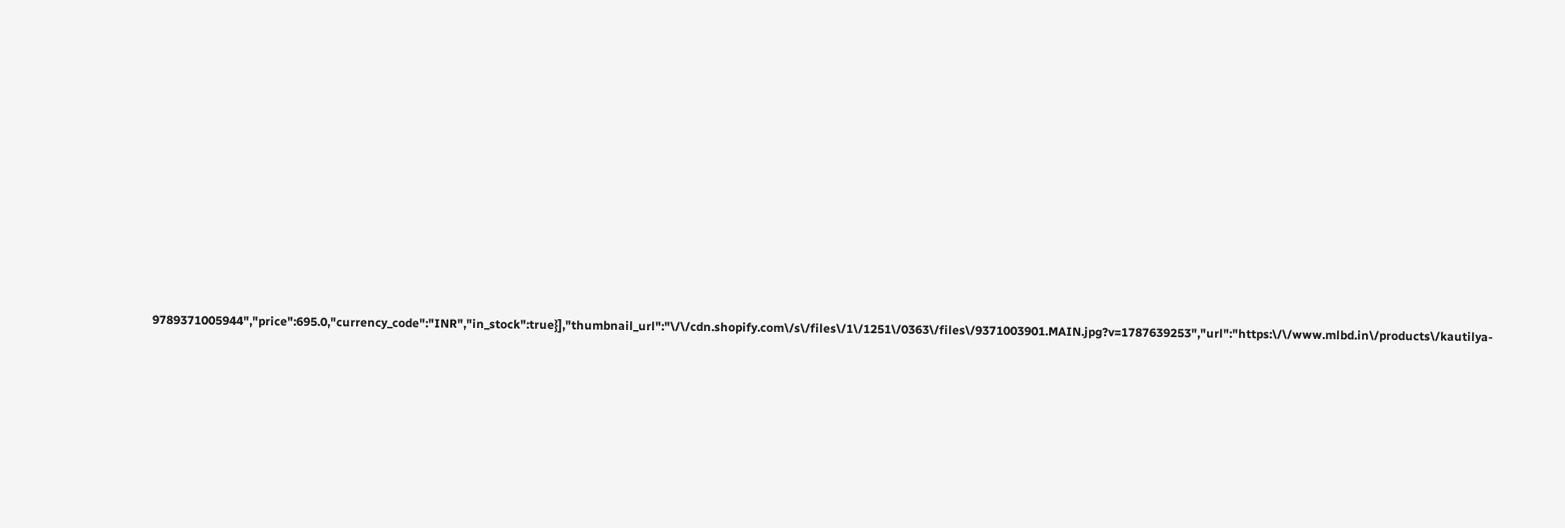9789371005944","price":695.0,"currency_code":"INR","in_stock":true}],"thumbnail_url":"\/\/cdn.shopify.com\/s\/files\/1\/1251\/0363\/files\/9371003901.MAIN.jpg?v=1787639253","url":"https:\/\/www.mlbd.in\/products\/kautilya-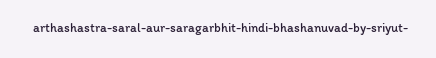arthashastra-saral-aur-saragarbhit-hindi-bhashanuvad-by-sriyut-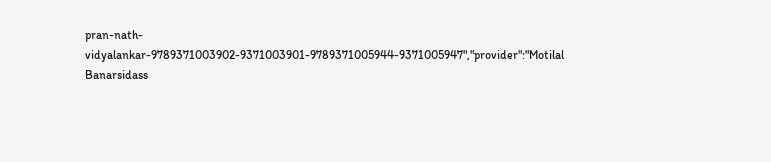pran-nath-vidyalankar-9789371003902-9371003901-9789371005944-9371005947","provider":"Motilal Banarsidass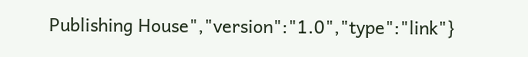Publishing House","version":"1.0","type":"link"}